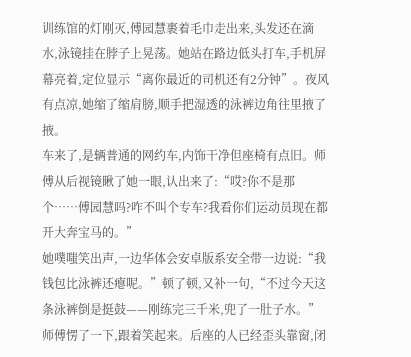训练馆的灯刚灭,傅园慧裹着毛巾走出来,头发还在滴水,泳镜挂在脖子上晃荡。她站在路边低头打车,手机屏幕亮着,定位显示“离你最近的司机还有2分钟”。夜风有点凉,她缩了缩肩膀,顺手把湿透的泳裤边角往里掖了掖。
车来了,是辆普通的网约车,内饰干净但座椅有点旧。师傅从后视镜瞅了她一眼,认出来了:“哎?你不是那个……傅园慧吗?咋不叫个专车?我看你们运动员现在都开大奔宝马的。”
她噗嗤笑出声,一边华体会安卓版系安全带一边说:“我钱包比泳裤还瘪呢。”顿了顿,又补一句,“不过今天这条泳裤倒是挺鼓——刚练完三千米,兜了一肚子水。”
师傅愣了一下,跟着笑起来。后座的人已经歪头靠窗,闭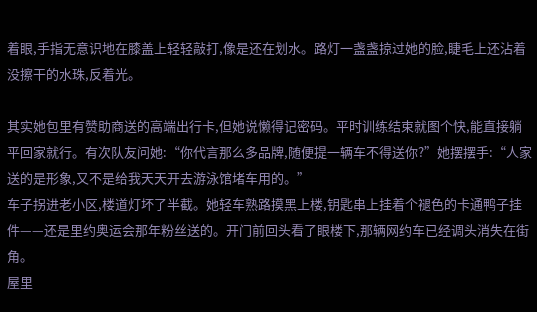着眼,手指无意识地在膝盖上轻轻敲打,像是还在划水。路灯一盏盏掠过她的脸,睫毛上还沾着没擦干的水珠,反着光。

其实她包里有赞助商送的高端出行卡,但她说懒得记密码。平时训练结束就图个快,能直接躺平回家就行。有次队友问她:“你代言那么多品牌,随便提一辆车不得送你?”她摆摆手:“人家送的是形象,又不是给我天天开去游泳馆堵车用的。”
车子拐进老小区,楼道灯坏了半截。她轻车熟路摸黑上楼,钥匙串上挂着个褪色的卡通鸭子挂件——还是里约奥运会那年粉丝送的。开门前回头看了眼楼下,那辆网约车已经调头消失在街角。
屋里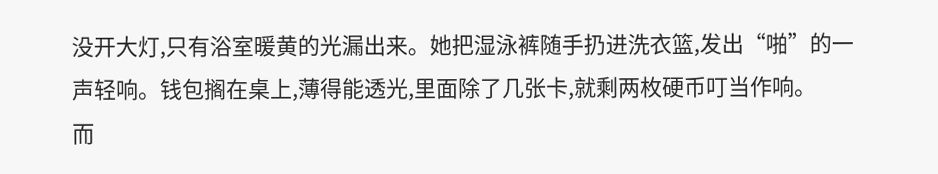没开大灯,只有浴室暖黄的光漏出来。她把湿泳裤随手扔进洗衣篮,发出“啪”的一声轻响。钱包搁在桌上,薄得能透光,里面除了几张卡,就剩两枚硬币叮当作响。
而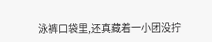泳裤口袋里,还真藏着一小团没拧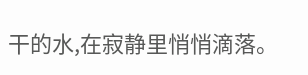干的水,在寂静里悄悄滴落。